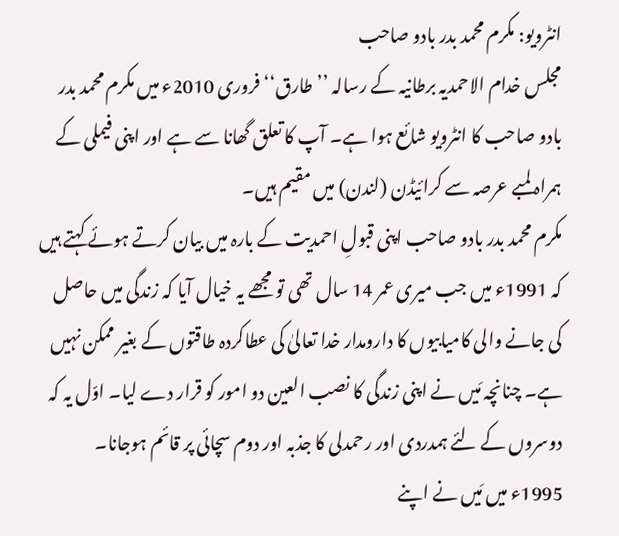انٹرویو: مکرم محمد بدر بادو صاحب
مجلس خدام الاحمدیہ برطانیہ کے رسالہ ’’طارق‘‘ فروری 2010ء میں مکرم محمد بدر بادو صاحب کا انٹرویو شائع ہوا ہے۔ آپ کا تعلق گھانا سے ہے اور اپنی فیملی کے ہمراہ لمبے عرصہ سے کرائیڈن (لندن) میں مقیم ہیں۔
مکرم محمد بدر بادو صاحب اپنی قبولِ احمدیت کے بارہ میں بیان کرتے ہوئے کہتے ہیں کہ 1991ء میں جب میری عمر 14 سال تھی تو مجھے یہ خیال آیا کہ زندگی میں حاصل کی جانے والی کامیابیوں کا دارومدار خدا تعالیٰ کی عطاکردہ طاقتوں کے بغیر ممکن نہیں ہے۔ چنانچہ مَیں نے اپنی زندگی کا نصب العین دو امور کو قرار دے لیا۔ اوّل یہ کہ دوسروں کے لئے ہمدردی اور رحمدلی کا جذبہ اور دوم سچائی پر قائم ہوجانا۔
1995ء میں مَیں نے اپنے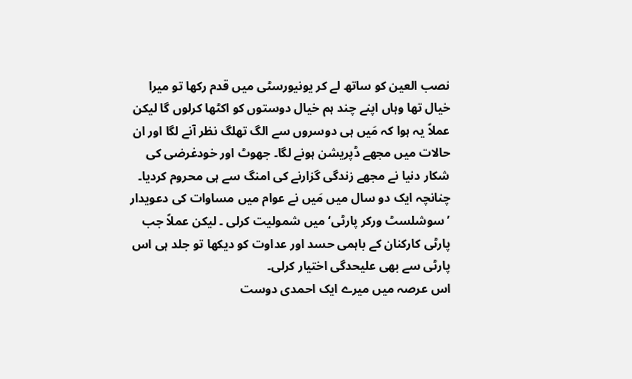نصب العین کو ساتھ لے کر یونیورسٹی میں قدم رکھا تو میرا خیال تھا وہاں اپنے چند ہم خیال دوستوں کو اکٹھا کرلوں گا لیکن عملاً یہ ہوا کہ مَیں ہی دوسروں سے الگ تھلگ نظر آنے لگا اور ان حالات میں مجھے ڈپریشن ہونے لگا۔ جھوٹ اور خودغرضی کی شکار دنیا نے مجھے زندگی گزارنے کی امنگ سے ہی محروم کردیا۔ چنانچہ ایک دو سال میں مَیں نے عوام میں مساوات کی دعویدار ’سوشلسٹ ورکر پارٹی‘ میں شمولیت کرلی ۔ لیکن عملاً جب پارٹی کارکنان کے باہمی حسد اور عداوت کو دیکھا تو جلد ہی اس پارٹی سے بھی علیحدگی اختیار کرلی۔
اس عرصہ میں میرے ایک احمدی دوست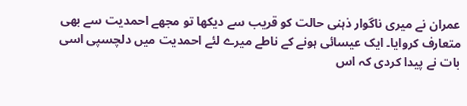عمران نے میری ناگوار ذہنی حالت کو قریب سے دیکھا تو مجھے احمدیت سے بھی متعارف کروایا۔ ایک عیسائی ہونے کے ناطے میرے لئے احمدیت میں دلچسپی اسی بات نے پیدا کردی کہ اس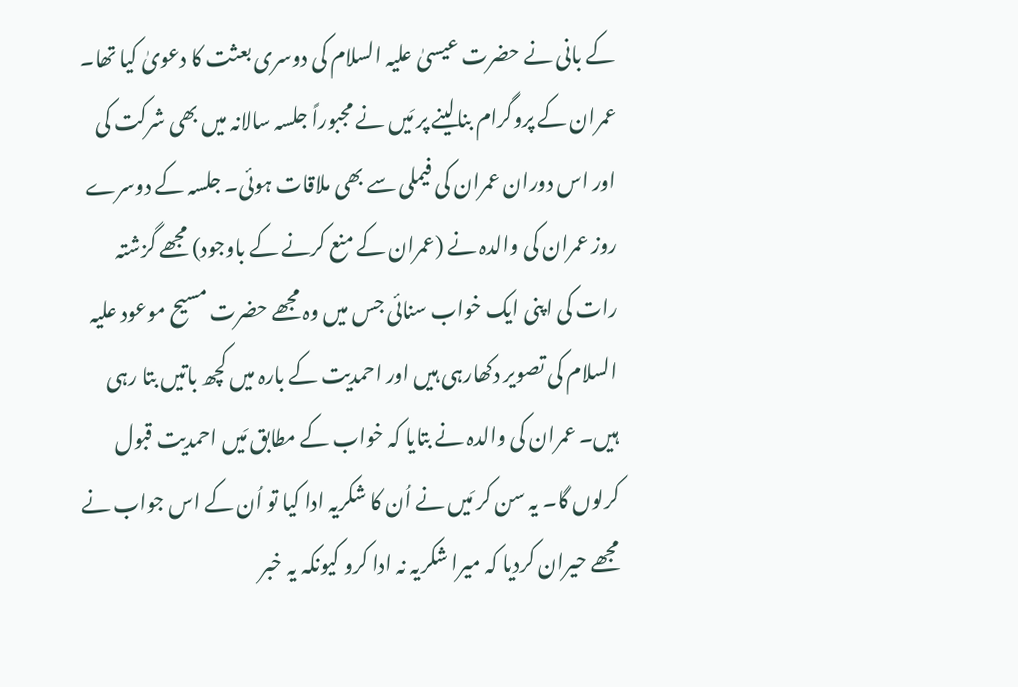کے بانی نے حضرت عیسیٰ علیہ السلام کی دوسری بعثت کا دعویٰ کیا تھا۔ عمران کے پروگرام بنالینے پر مَیں نے مجبوراً جلسہ سالانہ میں بھی شرکت کی اور اس دوران عمران کی فیملی سے بھی ملاقات ہوئی۔ جلسہ کے دوسرے روز عمران کی والدہ نے (عمران کے منع کرنے کے باوجود) مجھے گزشتہ رات کی اپنی ایک خواب سنائی جس میں وہ مجھے حضرت مسیح موعود علیہ السلام کی تصویر دکھارہی ہیں اور احمدیت کے بارہ میں کچھ باتیں بتا رہی ہیں۔ عمران کی والدہ نے بتایا کہ خواب کے مطابق مَیں احمدیت قبول کرلوں گا۔ یہ سن کر مَیں نے اُن کا شکریہ ادا کیا تو اُن کے اس جواب نے مجھے حیران کردیا کہ میرا شکریہ نہ ادا کرو کیونکہ یہ خبر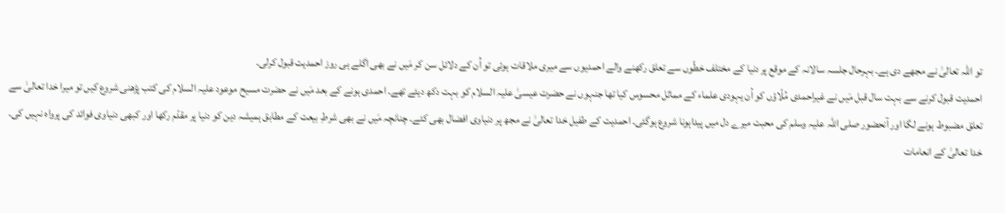تو اللہ تعالیٰ نے مجھے دی ہے۔ بہرحال جلسہ سالانہ کے موقع پر دنیا کے مختلف خطّوں سے تعلق رکھنے والے احمدیوں سے میری ملاقات ہوئی تو اُن کے دلائل سن کر مَیں نے بھی اگلے ہی روز احمدیت قبول کرلی۔
احمدیت قبول کرنے سے بہت سال قبل مَیں نے غیراحمدی مُلّاؤں کو اُن یہودی علماء کے مماثل محسوس کیا تھا جنہوں نے حضرت عیسیٰ علیہ السلام کو بہت دکھ دیئے تھے۔ احمدی ہونے کے بعد مَیں نے حضرت مسیح موعود علیہ السلام کی کتب پڑھنی شروع کیں تو میرا خدا تعالیٰ سے تعلق مضبوط ہونے لگا اور آنحضور صلی اللہ علیہ وسلم کی محبت میرے دل میں پیداہونا شروع ہوگئی۔ احمدیت کے طفیل خدا تعالیٰ نے مجھ پر دنیاوی افضال بھی کئے۔ چنانچہ مَیں نے بھی شرطِ بیعت کے مطابق ہمیشہ دین کو دنیا پر مقدّم رکھا اور کبھی دنیاوی فوائد کی پرواہ نہیں کی۔ خدا تعالیٰ کے انعامات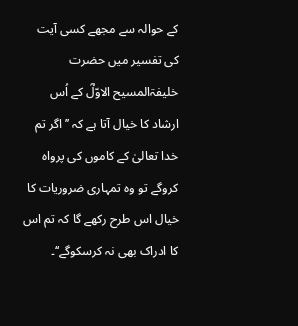کے حوالہ سے مجھے کسی آیت کی تفسیر میں حضرت خلیفۃالمسیح الاوّلؓ کے اُس ارشاد کا خیال آتا ہے کہ ’’اگر تم خدا تعالیٰ کے کاموں کی پرواہ کروگے تو وہ تمہاری ضروریات کا خیال اس طرح رکھے گا کہ تم اس کا ادراک بھی نہ کرسکوگے‘‘۔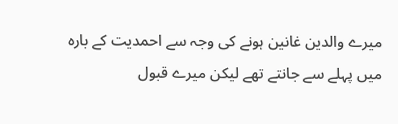میرے والدین غانین ہونے کی وجہ سے احمدیت کے بارہ میں پہلے سے جانتے تھے لیکن میرے قبول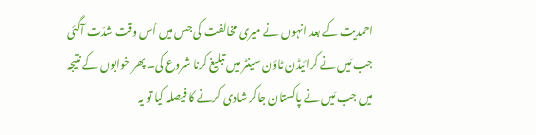احمدیت کے بعد انہوں نے میری مخالفت کی جس میں اُس وقت شدّت آگئی جب مَیں نے کرائیڈن ٹاؤن سینٹر میں تبلیغ کرنا شروع کی۔ پھر خوابوں کے نتیجہ میں جب مَیں نے پاکستان جاکر شادی کرنے کا فیصلہ کیا تو یہ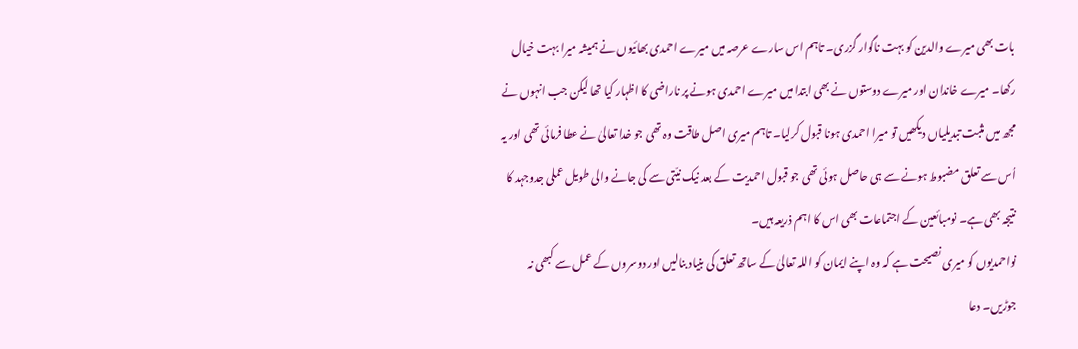بات بھی میرے والدین کو بہت ناگوار گزری۔ تاہم اس سارے عرصہ میں میرے احمدی بھائیوں نے ہمیشہ میرا بہت خیال رکھا۔ میرے خاندان اور میرے دوستوں نے بھی ابتدا میں میرے احمدی ہونے پر ناراضی کا اظہار کیا تھا لیکن جب انہوں نے مجھ میں مثبت تبدیلیاں دیکھیں تو میرا احمدی ہونا قبول کرلیا۔ تاہم میری اصل طاقت وہ تھی جو خدا تعالیٰ نے عطا فرمائی تھی اور یہ اُس سے تعلق مضبوط ہونے سے ہی حاصل ہوئی تھی جو قبول احمدیت کے بعد نیک نیّتی سے کی جانے والی طویل عملی جدوجہد کا نتیجہ بھی ہے۔ نومبائعین کے اجتماعات بھی اس کا اہم ذریعہ ہیں۔
نواحمدیوں کو میری نصیحت ہے کہ وہ اپنے ایمان کو اللہ تعالیٰ کے ساتھ تعلق کی بنیاد بنالیں اور دوسروں کے عمل سے کبھی نہ جوڑیں۔ دعا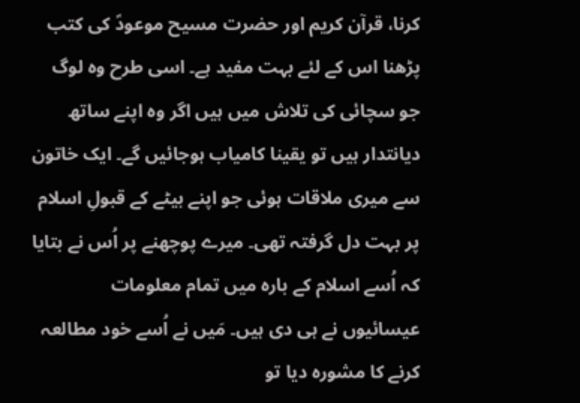کرنا، قرآن کریم اور حضرت مسیح موعودؑ کی کتب پڑھنا اس کے لئے بہت مفید ہے۔ اسی طرح وہ لوگ جو سچائی کی تلاش میں ہیں اگر وہ اپنے ساتھ دیانتدار ہیں تو یقینا کامیاب ہوجائیں گے۔ ایک خاتون سے میری ملاقات ہوئی جو اپنے بیٹے کے قبولِ اسلام پر بہت دل گرفتہ تھی۔ میرے پوچھنے پر اُس نے بتایا کہ اُسے اسلام کے بارہ میں تمام معلومات عیسائیوں نے ہی دی ہیں۔ مَیں نے اُسے خود مطالعہ کرنے کا مشورہ دیا تو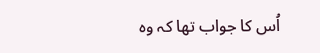اُس کا جواب تھا کہ وہ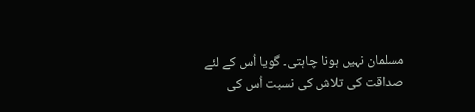مسلمان نہیں ہونا چاہتی۔ گویا اُس کے لئے صداقت کی تلاش کی نسبت اُس کی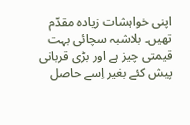اپنی خواہشات زیادہ مقدّم تھیں۔ بلاشبہ سچائی بہت قیمتی چیز ہے اور بڑی قربانی پیش کئے بغیر اِسے حاصل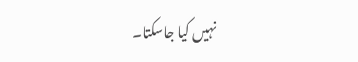نہیں کیا جاسکتا۔